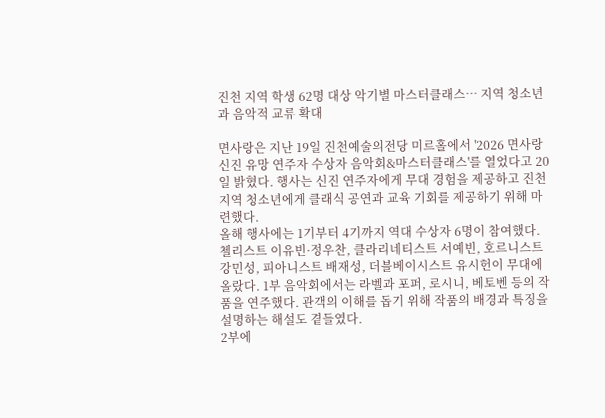진천 지역 학생 62명 대상 악기별 마스터클래스… 지역 청소년과 음악적 교류 확대

면사랑은 지난 19일 진천예술의전당 미르홀에서 '2026 면사랑 신진 유망 연주자 수상자 음악회&마스터클래스'를 열었다고 20일 밝혔다. 행사는 신진 연주자에게 무대 경험을 제공하고 진천 지역 청소년에게 클래식 공연과 교육 기회를 제공하기 위해 마련했다.
올해 행사에는 1기부터 4기까지 역대 수상자 6명이 참여했다. 첼리스트 이유빈·정우찬, 클라리네티스트 서예빈, 호르니스트 강민성, 피아니스트 배재성, 더블베이시스트 유시헌이 무대에 올랐다. 1부 음악회에서는 라벨과 포퍼, 로시니, 베토벤 등의 작품을 연주했다. 관객의 이해를 돕기 위해 작품의 배경과 특징을 설명하는 해설도 곁들였다.
2부에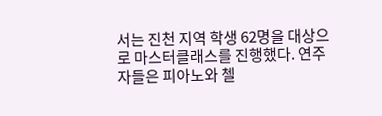서는 진천 지역 학생 62명을 대상으로 마스터클래스를 진행했다. 연주자들은 피아노와 첼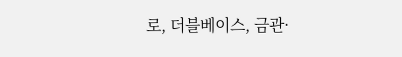로, 더블베이스, 금관·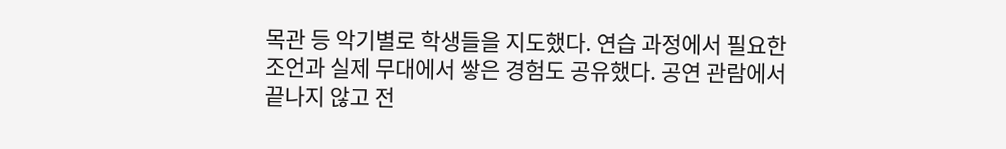목관 등 악기별로 학생들을 지도했다. 연습 과정에서 필요한 조언과 실제 무대에서 쌓은 경험도 공유했다. 공연 관람에서 끝나지 않고 전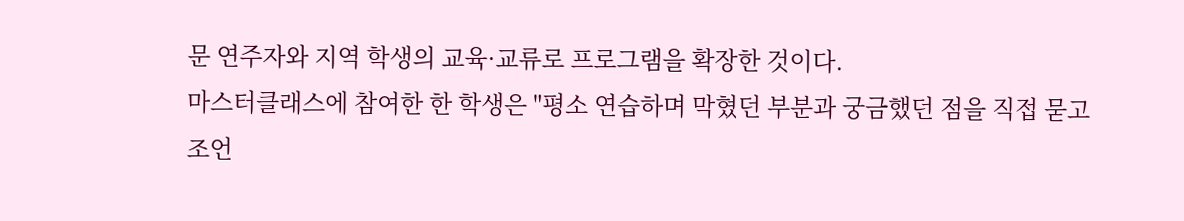문 연주자와 지역 학생의 교육·교류로 프로그램을 확장한 것이다.
마스터클래스에 참여한 한 학생은 "평소 연습하며 막혔던 부분과 궁금했던 점을 직접 묻고 조언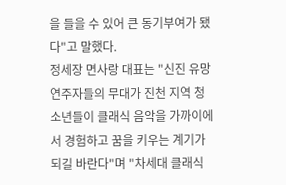을 들을 수 있어 큰 동기부여가 됐다"고 말했다.
정세장 면사랑 대표는 "신진 유망 연주자들의 무대가 진천 지역 청소년들이 클래식 음악을 가까이에서 경험하고 꿈을 키우는 계기가 되길 바란다"며 "차세대 클래식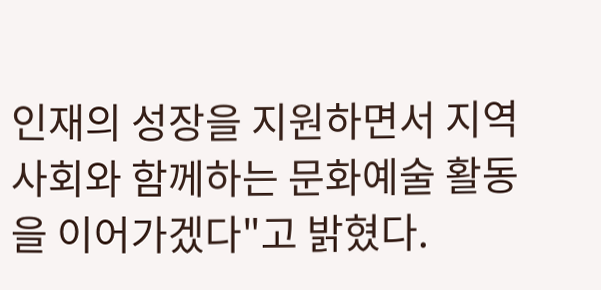인재의 성장을 지원하면서 지역사회와 함께하는 문화예술 활동을 이어가겠다"고 밝혔다.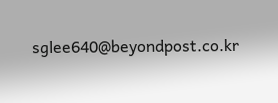sglee640@beyondpost.co.kr